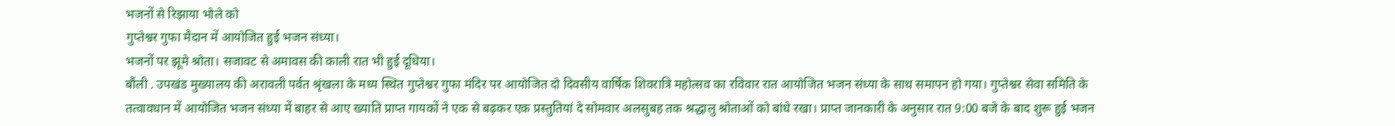भजनों से रिझाया भोले को
गुप्तेश्वर गुफा मैदान में आयोजित हुई भजन संध्या।
भजनों पर झूमे श्रोता। सजावट से अमावस की काली रात भी हुई दूधिया।
बौंली . उपखंड मुख्यालय की अरावली पर्वत श्रृंखला के मध्य स्थित गुप्तेश्वर गुफा मंदिर पर आयोजित दो दिवसीय वार्षिक शिवरात्रि महोत्सव का रविवार रात आयोजित भजन संध्या के साथ समापन हो गया। गुप्तेश्वर सेवा समिति के तत्वावधान में आयोजित भजन संध्या में बाहर से आए ख्याति प्राप्त गायकों ने एक से बढ़कर एक प्रस्तुतियां दे सोमवार अलसुबह तक श्रद्धालु श्रोताओं को बांधे रखा। प्राप्त जानकारी के अनुसार रात 9:00 बजे के बाद शुरू हुई भजन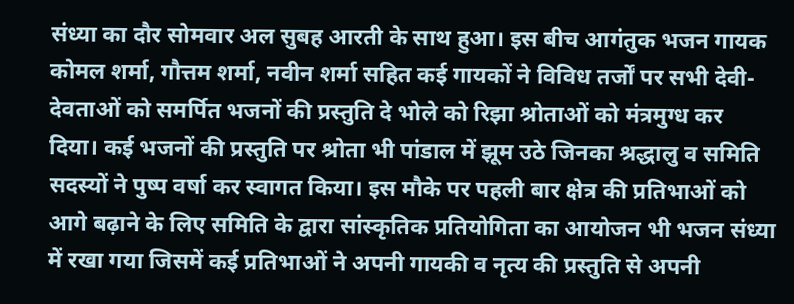संध्या का दौर सोमवार अल सुबह आरती के साथ हुआ। इस बीच आगंतुक भजन गायक कोमल शर्मा, गौत्तम शर्मा, नवीन शर्मा सहित कई गायकों ने विविध तर्जों पर सभी देवी-देवताओं को समर्पित भजनों की प्रस्तुति दे भोले को रिझा श्रोताओं को मंत्रमुग्ध कर दिया। कई भजनों की प्रस्तुति पर श्रोता भी पांडाल में झूम उठे जिनका श्रद्धालु व समिति सदस्यों ने पुष्प वर्षा कर स्वागत किया। इस मौके पर पहली बार क्षेत्र की प्रतिभाओं को आगे बढ़ाने के लिए समिति के द्वारा सांस्कृतिक प्रतियोगिता का आयोजन भी भजन संध्या में रखा गया जिसमें कई प्रतिभाओं ने अपनी गायकी व नृत्य की प्रस्तुति से अपनी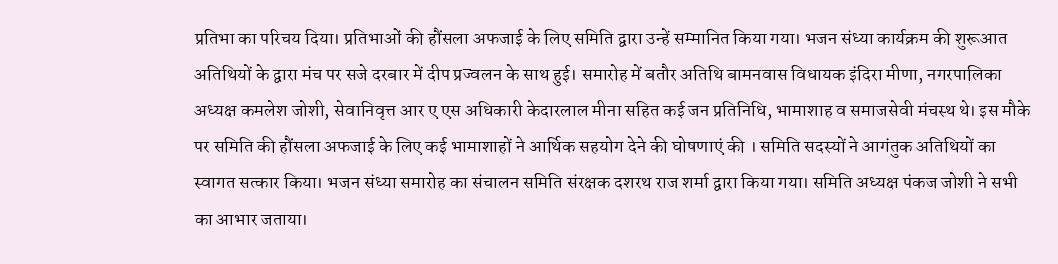प्रतिभा का परिचय दिया। प्रतिभाओं की हौंसला अफजाई के लिए समिति द्वारा उन्हें सम्मानित किया गया। भजन संध्या कार्यक्रम की शुरूआत अतिथियों के द्वारा मंच पर सजे दरबार में दीप प्रज्वलन के साथ हुई। समारोह में बतौर अतिथि बामनवास विधायक इंदिरा मीणा, नगरपालिका अध्यक्ष कमलेश जोशी, सेवानिवृत्त आर ए एस अधिकारी केदारलाल मीना सहित कई जन प्रतिनिधि, भामाशाह व समाजसेवी मंचस्थ थे। इस मौके पर समिति की हौंसला अफजाई के लिए कई भामाशाहों ने आर्थिक सहयोग देने की घोषणाएं की । समिति सदस्यों ने आगंतुक अतिथियों का स्वागत सत्कार किया। भजन संध्या समारोह का संचालन समिति संरक्षक दशरथ राज शर्मा द्वारा किया गया। समिति अध्यक्ष पंकज जोशी ने सभी का आभार जताया।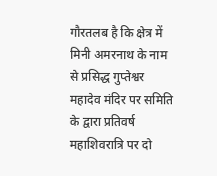गौरतलब है कि क्षेत्र में मिनी अमरनाथ के नाम से प्रसिद्ध गुप्तेश्वर महादेव मंदिर पर समिति के द्वारा प्रतिवर्ष महाशिवरात्रि पर दो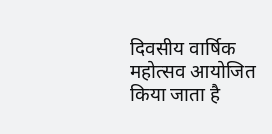दिवसीय वार्षिक महोत्सव आयोजित किया जाता है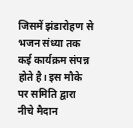जिसमें झंडारोहण से भजन संध्या तक कई कार्यक्रम संपन्न होते है। इस मौके पर समिति द्वारा नीचे मैदान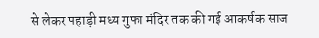से लेकर पहाड़ी मध्य गुफा मंदिर तक की गई आकर्षक साज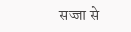सज्जा से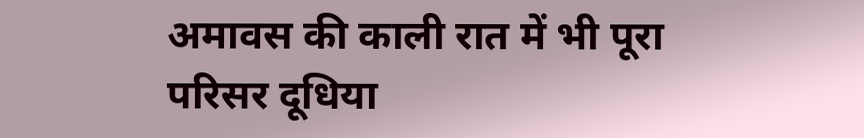अमावस की काली रात में भी पूरा परिसर दूधिया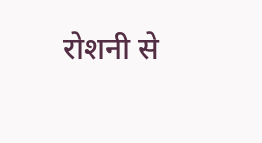रोशनी से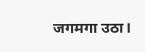जगमगा उठा।